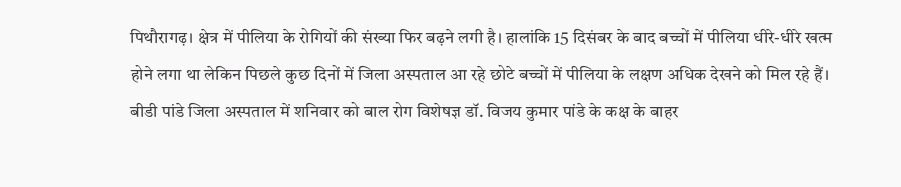पिथौरागढ़। क्षेत्र में पीलिया के रोगियों की संख्या फिर बढ़ने लगी है। हालांकि 15 दिसंबर के बाद बच्चों में पीलिया धीरे-धीरे खत्म होने लगा था लेकिन पिछले कुछ दिनों में जिला अस्पताल आ रहे छोटे बच्चों में पीलिया के लक्षण अधिक देखने को मिल रहे हैं।
बीडी पांडे जिला अस्पताल में शनिवार को बाल रोग विशेषज्ञ डॉ. विजय कुमार पांडे के कक्ष के बाहर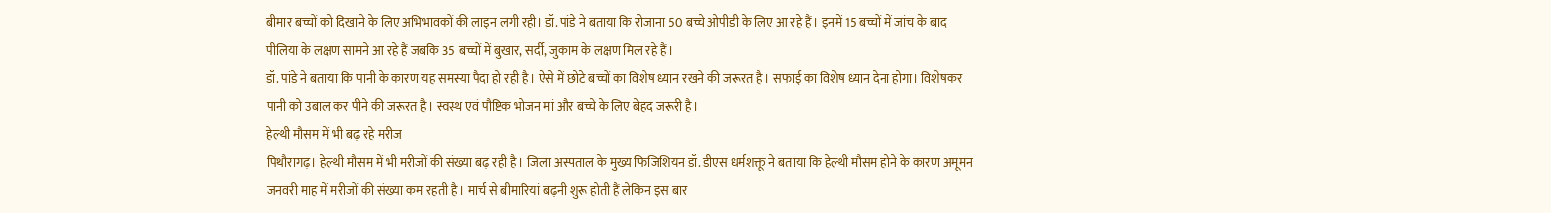बीमार बच्चों को दिखाने के लिए अभिभावकों की लाइन लगी रही। डॉ. पांडे ने बताया कि रोजाना 50 बच्चे ओपीडी के लिए आ रहे हैं। इनमें 15 बच्चों में जांच के बाद पीलिया के लक्षण सामने आ रहे हैं जबकि 35 बच्चों में बुखार, सर्दी, जुकाम के लक्षण मिल रहे हैं।
डॉ. पांडे ने बताया कि पानी के कारण यह समस्या पैदा हो रही है। ऐसे में छोटे बच्चों का विशेष ध्यान रखने की जरूरत है। सफाई का विशेष ध्यान देना होगा। विशेषकर पानी को उबाल कर पीने की जरूरत है। स्वस्थ एवं पौष्टिक भोजन मां और बच्चे के लिए बेहद जरूरी है।
हेल्थी मौसम में भी बढ़ रहे मरीज
पिथौरागढ़। हेल्थी मौसम में भी मरीजों की संख्या बढ़ रही है। जिला अस्पताल के मुख्य फिजिशियन डॉ. डीएस धर्मशक्तू ने बताया कि हेल्थी मौसम होने के कारण अमूमन जनवरी माह में मरीजों की संख्या कम रहती है। मार्च से बीमारियां बढ़नी शुरू होती हैं लेकिन इस बार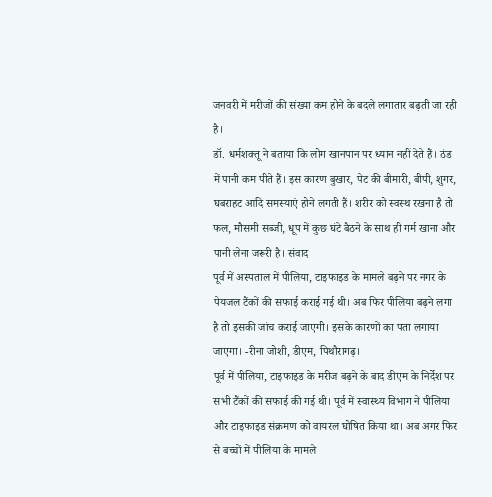जनवरी में मरीजों की संख्या कम होने के बदले लगातार बढ़ती जा रही है।
डॉ. धर्मशक्तू ने बताया कि लोग खानपान पर ध्यान नहीं देते हैं। ठंड में पानी कम पीते हैं। इस कारण बुखार, पेट की बीमारी, बीपी, शुगर, घबराहट आदि समस्याएं होने लगती हैं। शरीर को स्वस्थ रखना है तो फल, मौसमी सब्जी, धूप में कुछ घंटे बैठने के साथ ही गर्म खाना और पानी लेना जरूरी है। संवाद
पूर्व में अस्पताल में पीलिया, टाइफाइड के मामले बढ़ने पर नगर के पेयजल टैंकों की सफाई कराई गई थी। अब फिर पीलिया बढ़ने लगा है तो इसकी जांच कराई जाएगी। इसके कारणों का पता लगाया जाएगा। -रीना जोशी, डीएम, पिथौरागढ़।
पूर्व में पीलिया, टाइफाइड के मरीज बढ़ने के बाद डीएम के निर्देश पर सभी टैंकों की सफाई की गई थी। पूर्व में स्वास्थ्य विभाग ने पीलिया और टाइफाइड संक्रमण को वायरल घोषित किया था। अब अगर फिर से बच्चों में पीलिया के मामले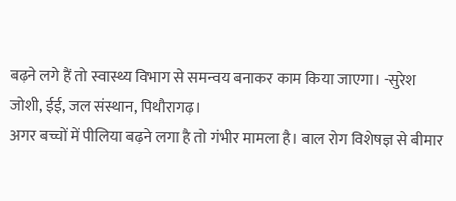बढ़ने लगे हैं तो स्वास्थ्य विभाग से समन्वय बनाकर काम किया जाएगा। -सुरेश जोशी, ईई, जल संस्थान, पिथौरागढ़।
अगर बच्चों में पीलिया बढ़ने लगा है तो गंभीर मामला है। बाल रोग विशेषज्ञ से बीमार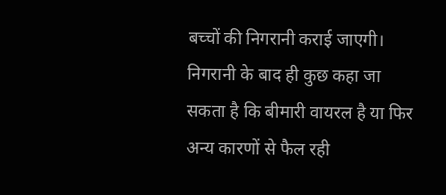बच्चों की निगरानी कराई जाएगी। निगरानी के बाद ही कुछ कहा जा सकता है कि बीमारी वायरल है या फिर अन्य कारणों से फैल रही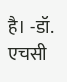है। -डॉ. एचसी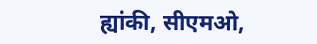ह्यांकी, सीएमओ,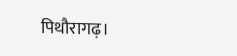पिथौरागढ़।